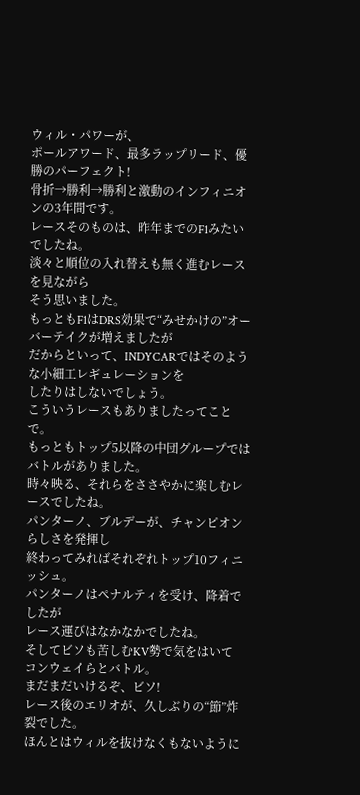ウィル・パワーが、
ポールアワード、最多ラップリード、優勝のパーフェクト!
骨折→勝利→勝利と激動のインフィニオンの3年間です。
レースそのものは、昨年までのF1みたいでしたね。
淡々と順位の入れ替えも無く進むレースを見ながら
そう思いました。
もっともF1はDRS効果で“みせかけの”オーバーテイクが増えましたが
だからといって、INDYCARではそのような小細工レギュレーションを
したりはしないでしょう。
こういうレースもありましたってことで。
もっともトップ5以降の中団グループでは
バトルがありました。
時々映る、それらをささやかに楽しむレースでしたね。
パンターノ、ブルデーが、チャンピオンらしさを発揮し
終わってみればそれぞれトップ10フィニッシュ。
パンターノはペナルティを受け、降着でしたが
レース運びはなかなかでしたね。
そしてビソも苦しむKV勢で気をはいて
コンウェイらとバトル。
まだまだいけるぞ、ビソ!
レース後のエリオが、久しぶりの“節”炸裂でした。
ほんとはウィルを抜けなくもないように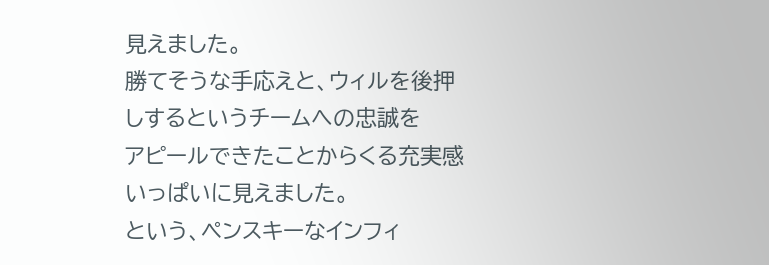見えました。
勝てそうな手応えと、ウィルを後押しするというチームへの忠誠を
アピールできたことからくる充実感いっぱいに見えました。
という、ペンスキーなインフィ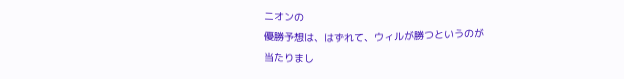ニオンの
優勝予想は、はずれて、ウィルが勝つというのが
当たりまし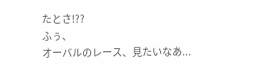たとさ!??
ふぅ、
オーバルのレース、見たいなあ...